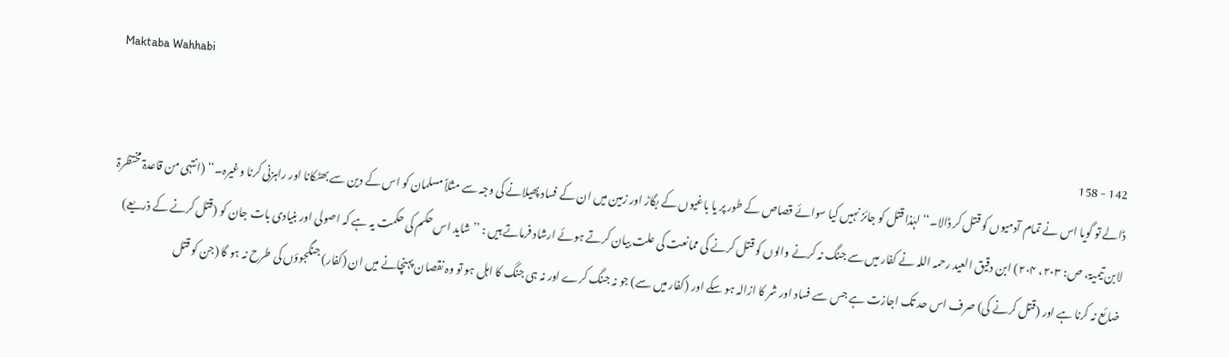Maktaba Wahhabi

142 - 158
ڈالے تو گویا اس نے تمام آدمیوں کو قتل کر ڈالا۔‘‘ لہٰذا قتل کو جائز نہیں کیا سوائے قصاص کے طور پر یا باغیوں کے بگاڑ اور زمین میں ان کے فساد پھیلانے کی وجہ سے مثلاً مسلمان کو اس کے دین سے بھٹکانا اور راہزنی کرنا وغیرہ۔‘‘ (انتہی من قاعدۃ مختظرۃ لابن تیمیۃ، ص: ۲۰۳، ۲۰۴) ابن دقیق العید رحمہ اللہ نے کفار میں سے جنگ نہ کرنے والوں کو قتل کرنے کی ممانعت کی علت بیان کرتے ہوئے ارشاد فرماتے ہیں : ’’ شاید اس حکم کی حکمت یہ ہے کہ اصولی اور بنیادی بات جان کو (قتل کرنے کے ذریعے) ضائع نہ کرنا ہے اور (قتل کرنے کی) صرف اس حد تک اجازت ہے جس سے فساد اور شر کا ازالہ ہو سکے اور (کفار میں سے) جو نہ جنگ کرے اور نہ ہی جنگ کا اہل ہو تو وہ نقصان پہنچانے میں ان (کفار) جنگجوؤں کی طرح نہ ہو گا (جن کو قتل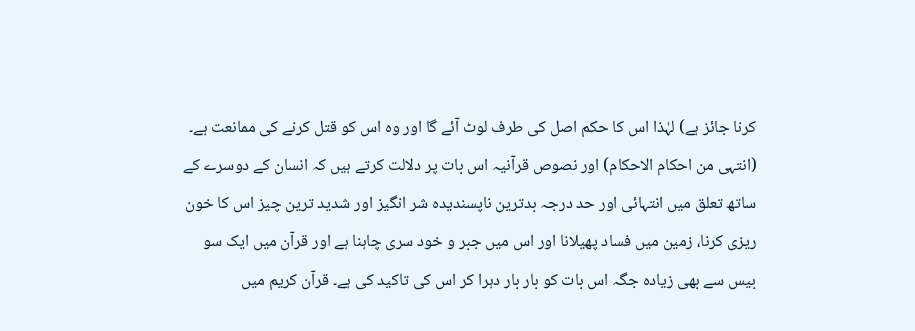کرنا جائز ہے) لہٰذا اس کا حکم اصل کی طرف لوٹ آئے گا اور وہ اس کو قتل کرنے کی ممانعت ہے۔ (انتہی من احکام الاحکام) اور نصوص قرآنیہ اس بات پر دلالت کرتے ہیں کہ انسان کے دوسرے کے ساتھ تعلق میں انتہائی اور حد درجہ بدترین ناپسندیدہ شر انگیز اور شدید ترین چیز اس کا خون ریزی کرنا، زمین میں فساد پھیلانا اور اس میں جبر و خود سری چاہنا ہے اور قرآن میں ایک سو بیس سے بھی زیادہ جگہ اس بات کو بار بار دہرا کر اس کی تاکید کی ہے۔ قرآن کریم میں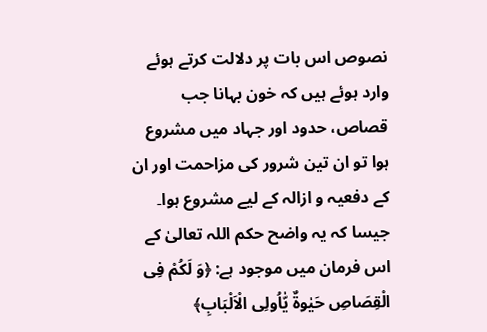نصوص اس بات پر دلالت کرتے ہوئے وارد ہوئے ہیں کہ خون بہانا جب قصاص، حدود اور جہاد میں مشروع ہوا تو ان تین شرور کی مزاحمت اور ان کے دفعیہ و ازالہ کے لیے مشروع ہوا۔ جیسا کہ یہ واضح حکم اللہ تعالیٰ کے اس فرمان میں موجود ہے: ﴿وَ لَکُمْ فِی الْقِصَاصِ حَیٰوۃٌ یّٰاُولِی الْاَلْبَابِ﴾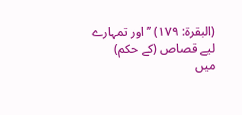(البقرۃ: ۱۷۹) ’’اور تمہارے لیے قصاص (کے حکم) میں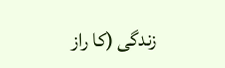زندگی (کا راز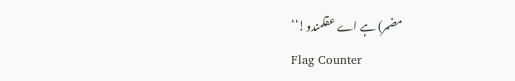مضمر) ہے اے عقلمندو!‘‘
Flag Counter